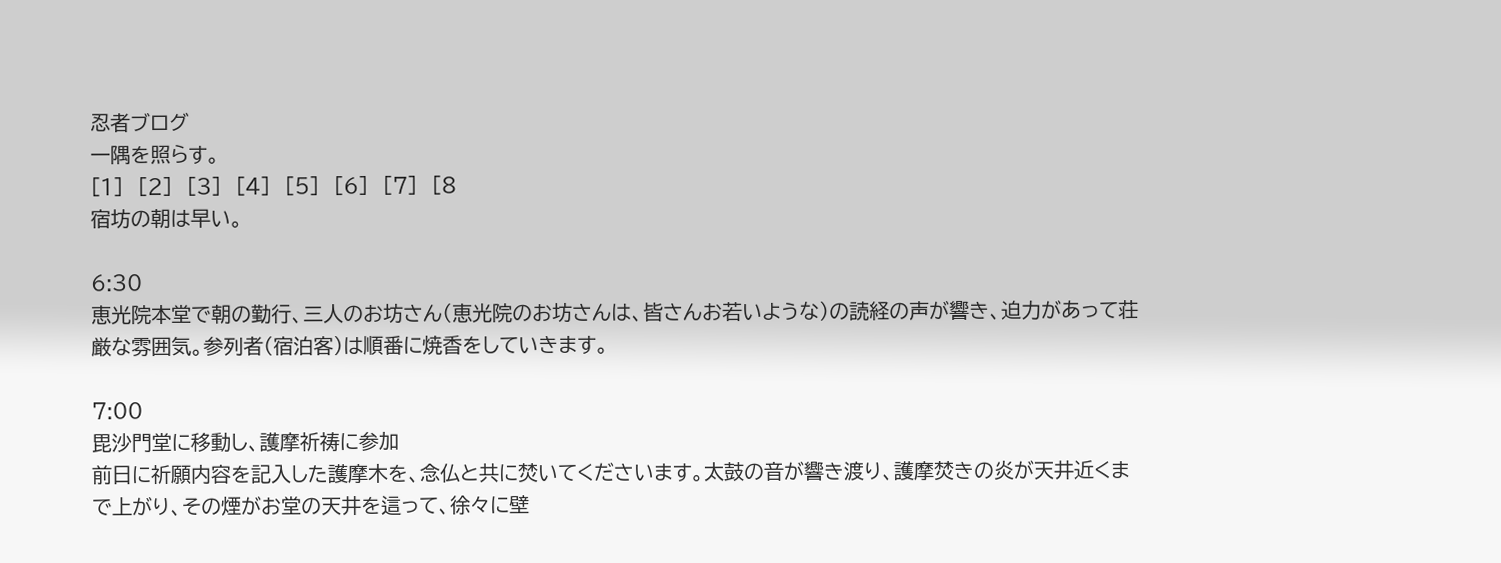忍者ブログ
一隅を照らす。
[1]  [2]  [3]  [4]  [5]  [6]  [7]  [8
宿坊の朝は早い。

6:30
恵光院本堂で朝の勤行、三人のお坊さん(恵光院のお坊さんは、皆さんお若いような)の読経の声が響き、迫力があって荘厳な雰囲気。参列者(宿泊客)は順番に焼香をしていきます。

7:00
毘沙門堂に移動し、護摩祈祷に参加
前日に祈願内容を記入した護摩木を、念仏と共に焚いてくださいます。太鼓の音が響き渡り、護摩焚きの炎が天井近くまで上がり、その煙がお堂の天井を這って、徐々に壁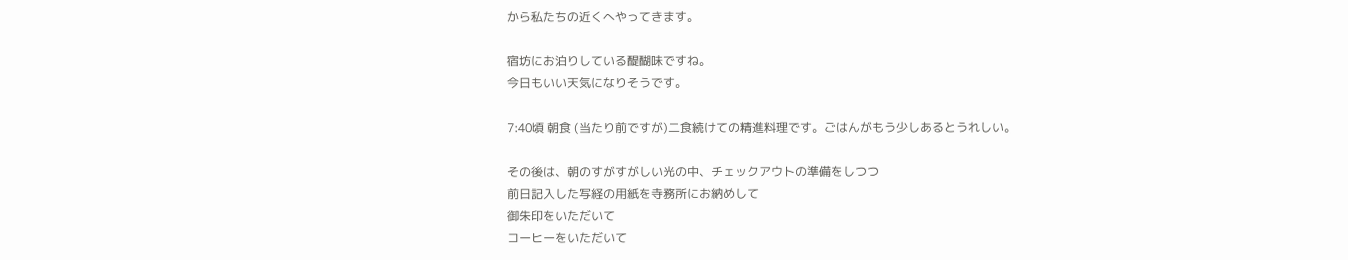から私たちの近くへやってきます。

宿坊にお泊りしている醍醐味ですね。
今日もいい天気になりそうです。

7:40頃 朝食 (当たり前ですが)二食続けての精進料理です。ごはんがもう少しあるとうれしい。

その後は、朝のすがすがしい光の中、チェックアウトの準備をしつつ
前日記入した写経の用紙を寺務所にお納めして
御朱印をいただいて
コーヒーをいただいて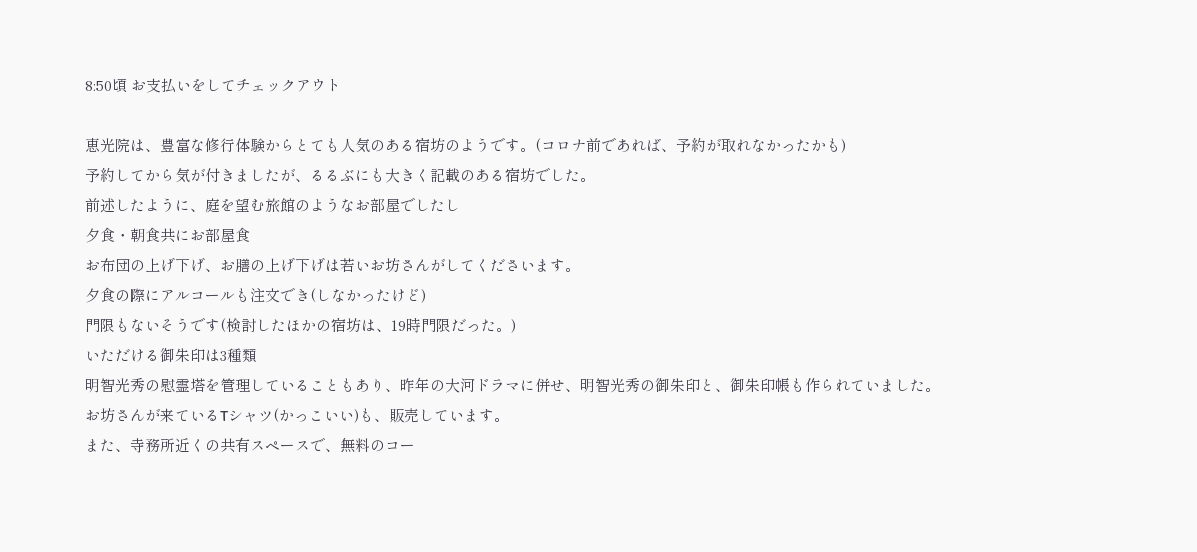8:50頃 お支払いをしてチェックアウト

恵光院は、豊富な修行体験からとても人気のある宿坊のようです。(コロナ前であれば、予約が取れなかったかも)
予約してから気が付きましたが、るるぶにも大きく記載のある宿坊でした。
前述したように、庭を望む旅館のようなお部屋でしたし
夕食・朝食共にお部屋食
お布団の上げ下げ、お膳の上げ下げは若いお坊さんがしてくださいます。
夕食の際にアルコールも注文でき(しなかったけど)
門限もないそうです(検討したほかの宿坊は、19時門限だった。)
いただける御朱印は3種類
明智光秀の慰霊塔を管理していることもあり、昨年の大河ドラマに併せ、明智光秀の御朱印と、御朱印帳も作られていました。
お坊さんが来ているTシャツ(かっこいい)も、販売しています。
また、寺務所近くの共有スペースで、無料のコー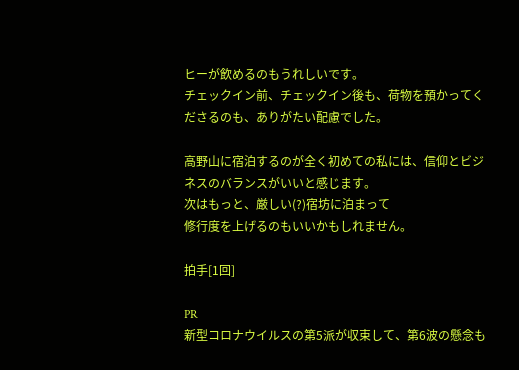ヒーが飲めるのもうれしいです。
チェックイン前、チェックイン後も、荷物を預かってくださるのも、ありがたい配慮でした。

高野山に宿泊するのが全く初めての私には、信仰とビジネスのバランスがいいと感じます。
次はもっと、厳しい(?)宿坊に泊まって
修行度を上げるのもいいかもしれません。

拍手[1回]

PR
新型コロナウイルスの第5派が収束して、第6波の懸念も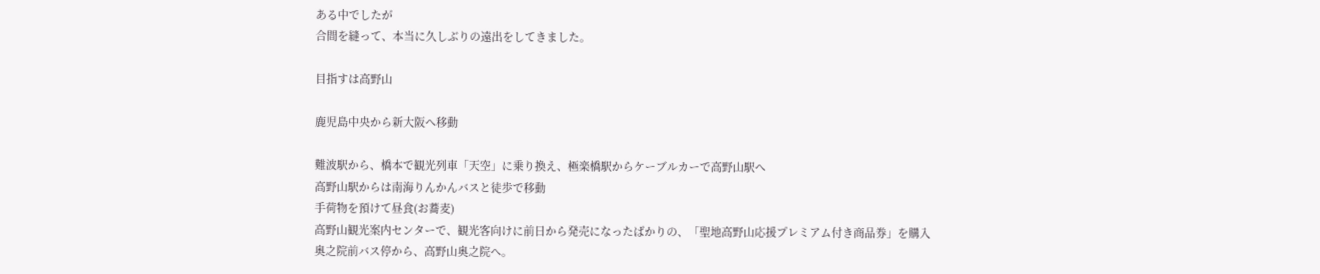ある中でしたが
合間を縫って、本当に久しぶりの遠出をしてきました。

目指すは高野山

鹿児島中央から新大阪へ移動

難波駅から、橋本で観光列車「天空」に乗り換え、極楽橋駅からケーブルカーで高野山駅へ
高野山駅からは南海りんかんバスと徒歩で移動
手荷物を預けて昼食(お蕎麦)
高野山観光案内センターで、観光客向けに前日から発売になったばかりの、「聖地高野山応援プレミアム付き商品券」を購入
奥之院前バス停から、高野山奥之院へ。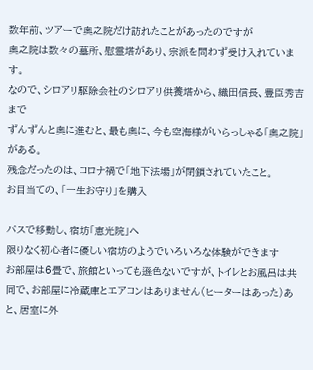数年前、ツアーで奥之院だけ訪れたことがあったのですが
奥之院は数々の墓所、慰霊塔があり、宗派を問わず受け入れています。
なので、シロアリ駆除会社のシロアリ供養塔から、織田信長、豊臣秀吉まで
ずんずんと奥に進むと、最も奥に、今も空海様がいらっしゃる「奥之院」がある。
残念だったのは、コロナ禍で「地下法場」が閉鎖されていたこと。
お目当ての、「一生お守り」を購入

バスで移動し、宿坊「恵光院」へ
限りなく初心者に優しい宿坊のようでいろいろな体験ができます
お部屋は6畳で、旅館といっても遜色ないですが、トイレとお風呂は共同で、お部屋に冷蔵庫とエアコンはありません(ヒーターはあった)あと、居室に外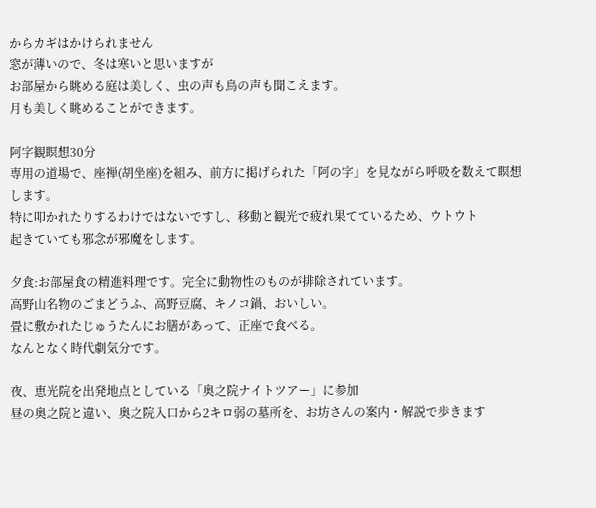からカギはかけられません
窓が薄いので、冬は寒いと思いますが
お部屋から眺める庭は美しく、虫の声も鳥の声も聞こえます。
月も美しく眺めることができます。

阿字観瞑想30分
専用の道場で、座禅(胡坐座)を組み、前方に掲げられた「阿の字」を見ながら呼吸を数えて瞑想します。
特に叩かれたりするわけではないですし、移動と観光で疲れ果てているため、ウトウト
起きていても邪念が邪魔をします。

夕食:お部屋食の精進料理です。完全に動物性のものが排除されています。
高野山名物のごまどうふ、高野豆腐、キノコ鍋、おいしい。
畳に敷かれたじゅうたんにお膳があって、正座で食べる。
なんとなく時代劇気分です。

夜、恵光院を出発地点としている「奥之院ナイトツアー」に参加
昼の奥之院と違い、奥之院入口から2キロ弱の墓所を、お坊さんの案内・解説で歩きます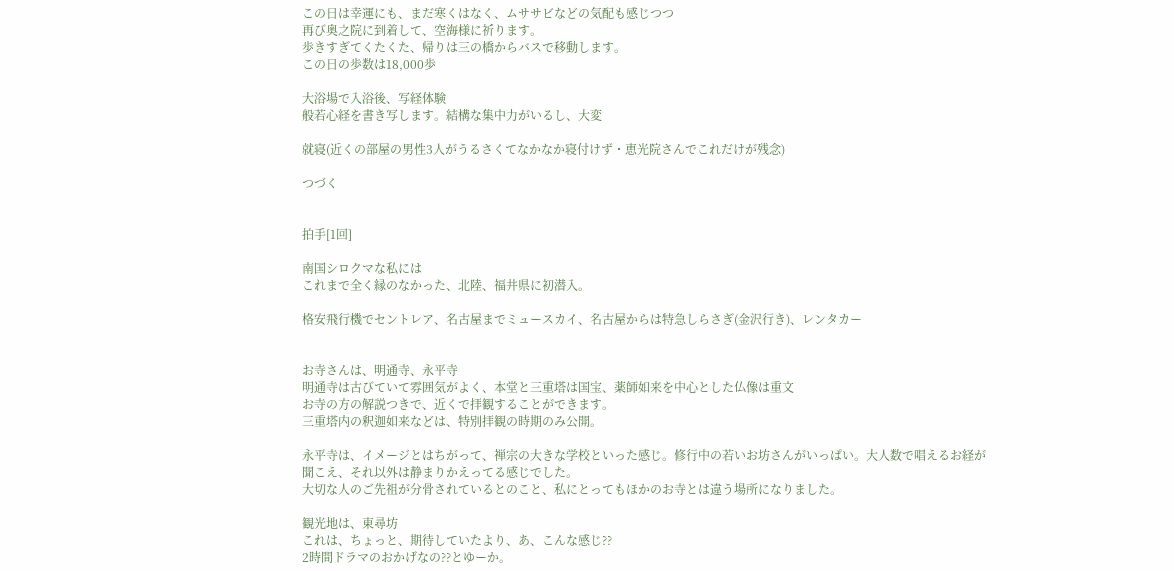この日は幸運にも、まだ寒くはなく、ムササビなどの気配も感じつつ
再び奥之院に到着して、空海様に祈ります。
歩きすぎてくたくた、帰りは三の橋からバスで移動します。
この日の歩数は18,000歩

大浴場で入浴後、写経体験
般若心経を書き写します。結構な集中力がいるし、大変

就寝(近くの部屋の男性3人がうるさくてなかなか寝付けず・恵光院さんでこれだけが残念)

つづく


拍手[1回]

南国シロクマな私には
これまで全く縁のなかった、北陸、福井県に初潜入。

格安飛行機でセントレア、名古屋までミュースカイ、名古屋からは特急しらさぎ(金沢行き)、レンタカー


お寺さんは、明通寺、永平寺
明通寺は古びていて雰囲気がよく、本堂と三重塔は国宝、薬師如来を中心とした仏像は重文
お寺の方の解説つきで、近くで拝観することができます。
三重塔内の釈迦如来などは、特別拝観の時期のみ公開。

永平寺は、イメージとはちがって、禅宗の大きな学校といった感じ。修行中の若いお坊さんがいっぱい。大人数で唱えるお経が聞こえ、それ以外は静まりかえってる感じでした。
大切な人のご先祖が分骨されているとのこと、私にとってもほかのお寺とは違う場所になりました。

観光地は、東尋坊
これは、ちょっと、期待していたより、あ、こんな感じ??
2時間ドラマのおかげなの??とゆーか。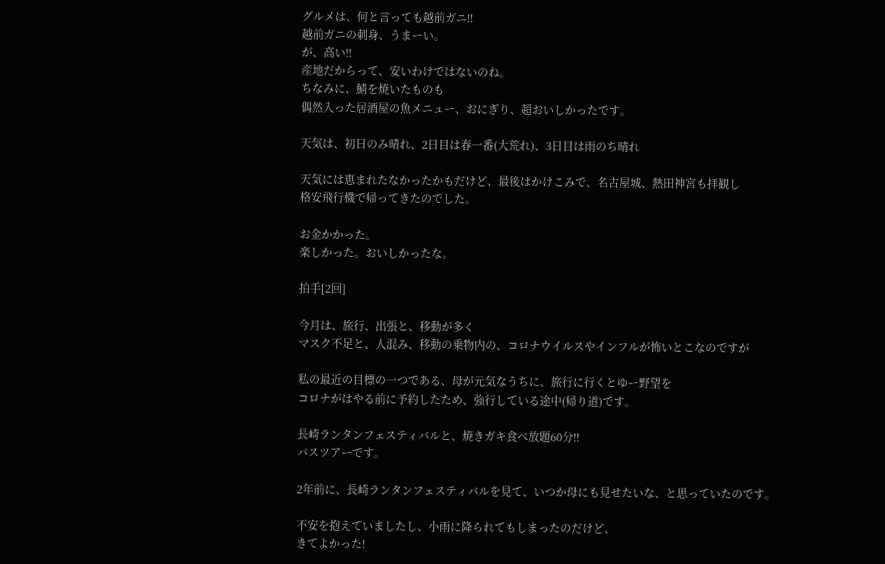グルメは、何と言っても越前ガニ!!
越前ガニの刺身、うまーい。
が、高い!!
産地だからって、安いわけではないのね。
ちなみに、鯖を焼いたものも
偶然入った居酒屋の魚メニュー、おにぎり、超おいしかったです。

天気は、初日のみ晴れ、2日目は春一番(大荒れ)、3日目は雨のち晴れ

天気には恵まれたなかったかもだけど、最後はかけこみで、名古屋城、熱田神宮も拝観し
格安飛行機で帰ってきたのでした。

お金かかった。
楽しかった。おいしかったな。

拍手[2回]

今月は、旅行、出張と、移動が多く
マスク不足と、人混み、移動の乗物内の、コロナウイルスやインフルが怖いとこなのですが

私の最近の目標の一つである、母が元気なうちに、旅行に行くとゆー野望を
コロナがはやる前に予約したため、強行している途中(帰り道)です。

長崎ランタンフェスティバルと、焼きガキ食べ放題60分!!
バスツアーです。

2年前に、長崎ランタンフェスティバルを見て、いつか母にも見せたいな、と思っていたのです。

不安を抱えていましたし、小雨に降られてもしまったのだけど、
きてよかった!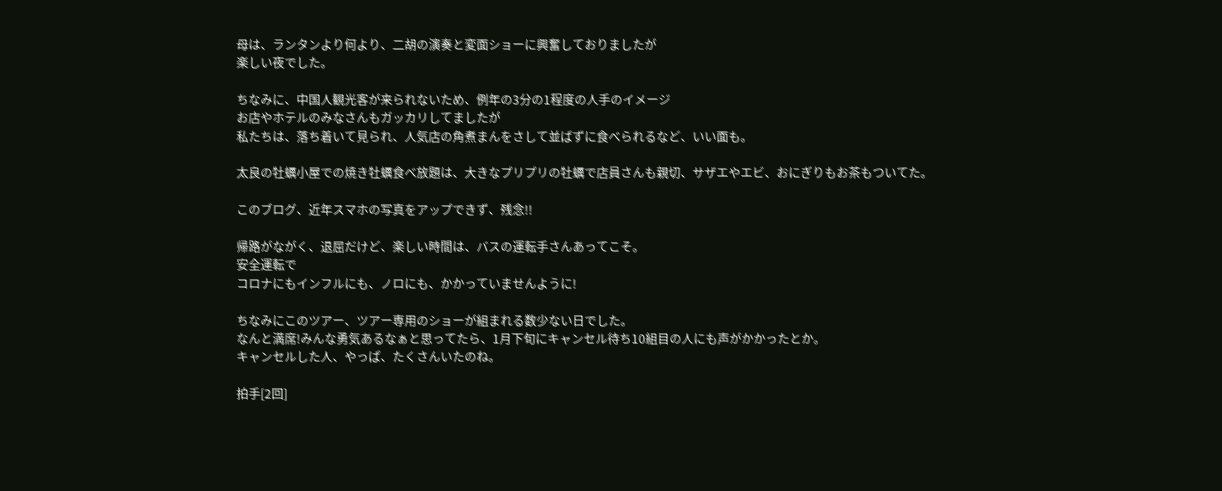母は、ランタンより何より、二胡の演奏と変面ショーに興奮しておりましたが
楽しい夜でした。

ちなみに、中国人観光客が来られないため、例年の3分の1程度の人手のイメージ
お店やホテルのみなさんもガッカリしてましたが
私たちは、落ち着いて見られ、人気店の角煮まんをさして並ばずに食べられるなど、いい面も。

太良の牡蠣小屋での焼き牡蠣食べ放題は、大きなプリプリの牡蠣で店員さんも親切、サザエやエビ、おにぎりもお茶もついてた。

このブログ、近年スマホの写真をアップできず、残念!!

帰路がながく、退屈だけど、楽しい時間は、バスの運転手さんあってこそ。
安全運転で
コロナにもインフルにも、ノロにも、かかっていませんように!

ちなみにこのツアー、ツアー専用のショーが組まれる数少ない日でした。
なんと満席!みんな勇気あるなぁと思ってたら、1月下旬にキャンセル待ち10組目の人にも声がかかったとか。
キャンセルした人、やっぱ、たくさんいたのね。

拍手[2回]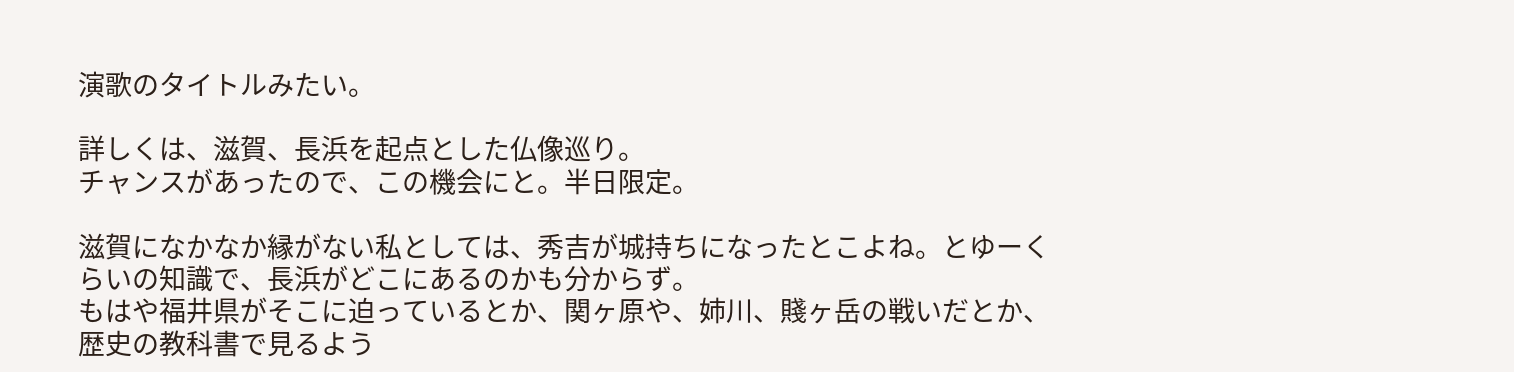演歌のタイトルみたい。

詳しくは、滋賀、長浜を起点とした仏像巡り。
チャンスがあったので、この機会にと。半日限定。

滋賀になかなか縁がない私としては、秀吉が城持ちになったとこよね。とゆーくらいの知識で、長浜がどこにあるのかも分からず。
もはや福井県がそこに迫っているとか、関ヶ原や、姉川、賤ヶ岳の戦いだとか、歴史の教科書で見るよう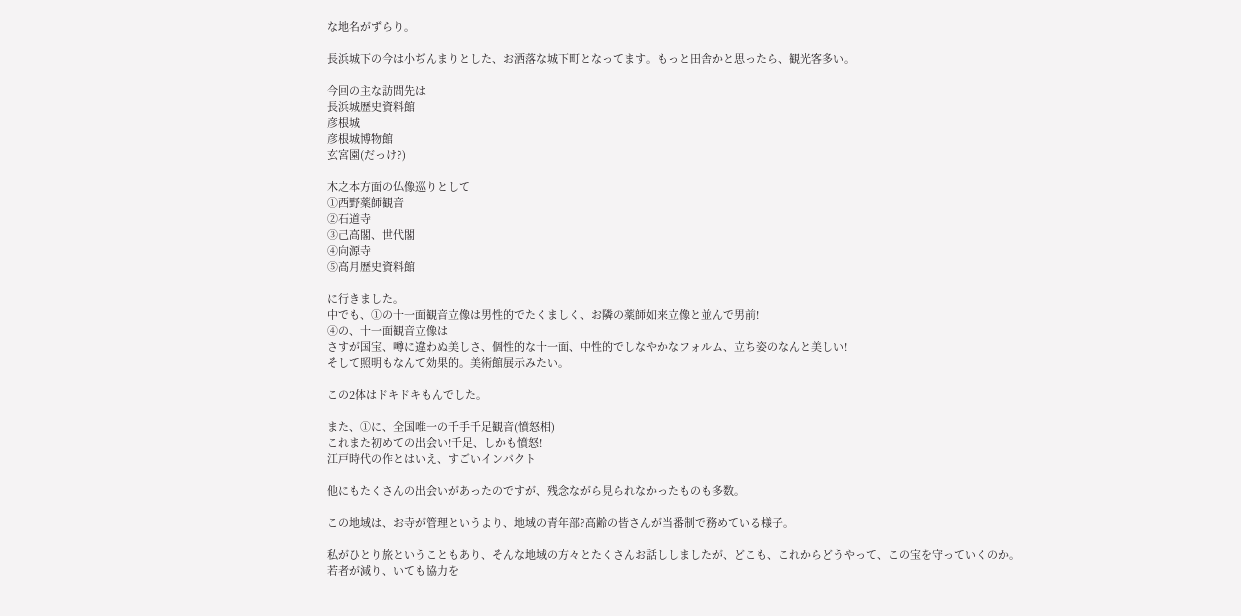な地名がずらり。

長浜城下の今は小ぢんまりとした、お洒落な城下町となってます。もっと田舎かと思ったら、観光客多い。

今回の主な訪問先は
長浜城歴史資料館
彦根城
彦根城博物館
玄宮園(だっけ?)

木之本方面の仏像巡りとして
①西野薬師観音
②石道寺
③己高閣、世代閣
④向源寺
⑤高月歴史資料館

に行きました。
中でも、①の十一面観音立像は男性的でたくましく、お隣の薬師如来立像と並んで男前!
④の、十一面観音立像は
さすが国宝、噂に違わぬ美しさ、個性的な十一面、中性的でしなやかなフォルム、立ち姿のなんと美しい!
そして照明もなんて効果的。美術館展示みたい。

この2体はドキドキもんでした。

また、①に、全国唯一の千手千足観音(憤怒相)
これまた初めての出会い!千足、しかも憤怒!
江戸時代の作とはいえ、すごいインパクト

他にもたくさんの出会いがあったのですが、残念ながら見られなかったものも多数。

この地域は、お寺が管理というより、地域の青年部?高齢の皆さんが当番制で務めている様子。

私がひとり旅ということもあり、そんな地域の方々とたくさんお話ししましたが、どこも、これからどうやって、この宝を守っていくのか。
若者が減り、いても協力を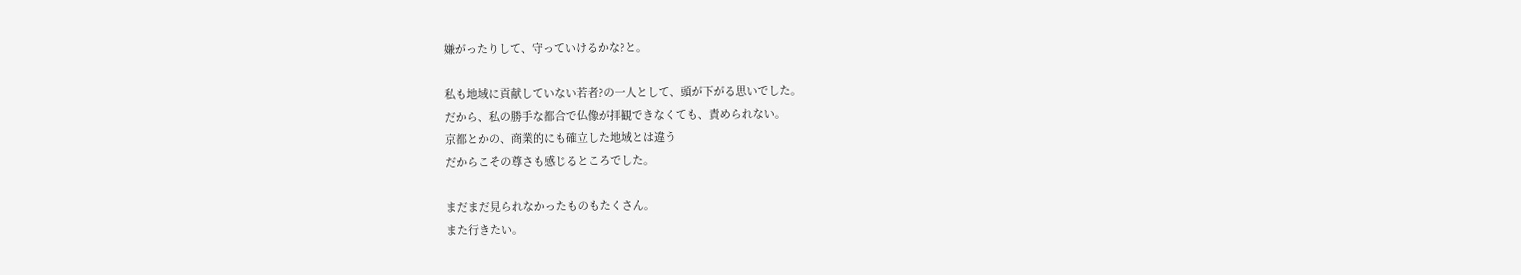嫌がったりして、守っていけるかな?と。

私も地域に貢献していない若者?の一人として、頭が下がる思いでした。
だから、私の勝手な都合で仏像が拝観できなくても、責められない。
京都とかの、商業的にも確立した地域とは違う
だからこその尊さも感じるところでした。

まだまだ見られなかったものもたくさん。
また行きたい。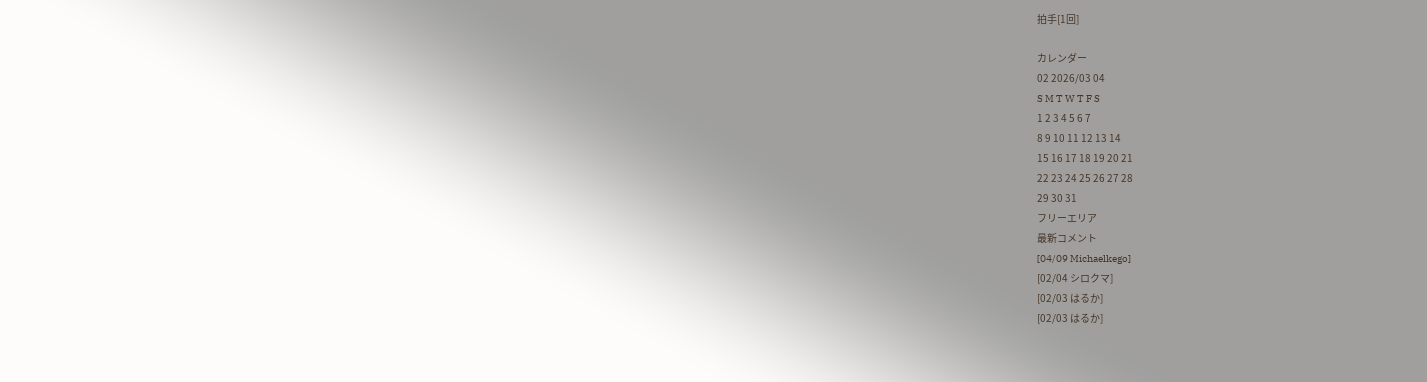拍手[1回]

カレンダー
02 2026/03 04
S M T W T F S
1 2 3 4 5 6 7
8 9 10 11 12 13 14
15 16 17 18 19 20 21
22 23 24 25 26 27 28
29 30 31
フリーエリア
最新コメント
[04/09 Michaelkego]
[02/04 シロクマ]
[02/03 はるか]
[02/03 はるか]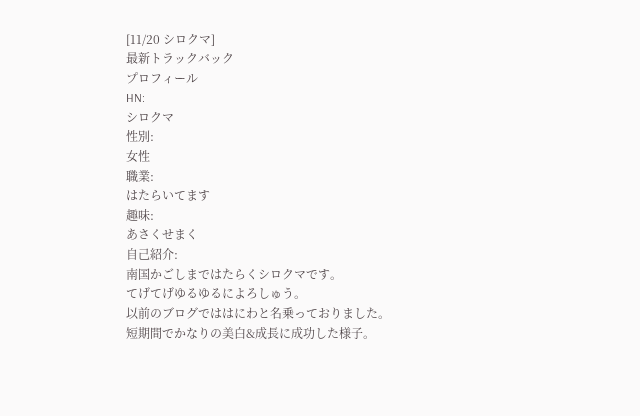[11/20 シロクマ]
最新トラックバック
プロフィール
HN:
シロクマ
性別:
女性
職業:
はたらいてます
趣味:
あさくせまく
自己紹介:
南国かごしまではたらくシロクマです。
てげてげゆるゆるによろしゅう。
以前のブログでははにわと名乗っておりました。
短期間でかなりの美白&成長に成功した様子。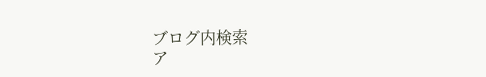ブログ内検索
ア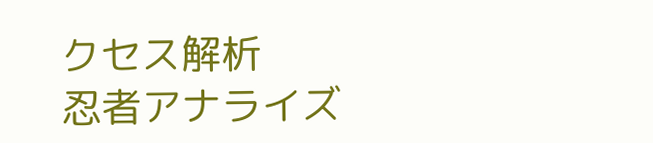クセス解析
忍者アナライズ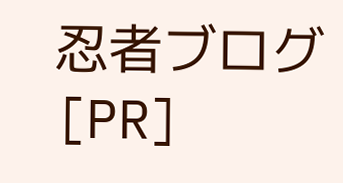忍者ブログ [PR]